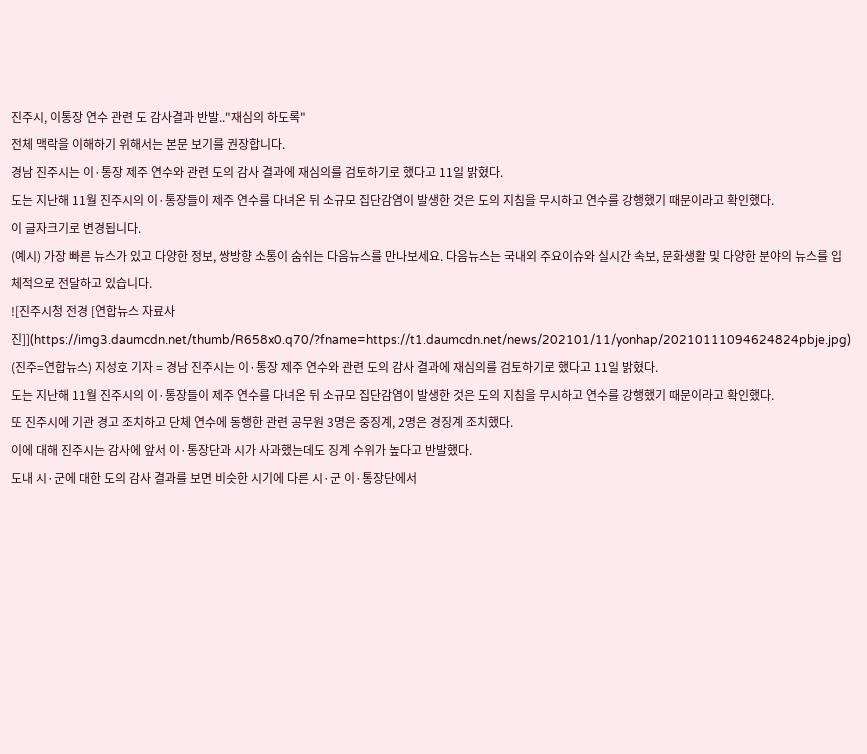진주시, 이통장 연수 관련 도 감사결과 반발.."재심의 하도록"
전체 맥락을 이해하기 위해서는 본문 보기를 권장합니다.
경남 진주시는 이·통장 제주 연수와 관련 도의 감사 결과에 재심의를 검토하기로 했다고 11일 밝혔다.
도는 지난해 11월 진주시의 이·통장들이 제주 연수를 다녀온 뒤 소규모 집단감염이 발생한 것은 도의 지침을 무시하고 연수를 강행했기 때문이라고 확인했다.
이 글자크기로 변경됩니다.
(예시) 가장 빠른 뉴스가 있고 다양한 정보, 쌍방향 소통이 숨쉬는 다음뉴스를 만나보세요. 다음뉴스는 국내외 주요이슈와 실시간 속보, 문화생활 및 다양한 분야의 뉴스를 입체적으로 전달하고 있습니다.
![진주시청 전경 [연합뉴스 자료사진]](https://img3.daumcdn.net/thumb/R658x0.q70/?fname=https://t1.daumcdn.net/news/202101/11/yonhap/20210111094624824pbje.jpg)
(진주=연합뉴스) 지성호 기자 = 경남 진주시는 이·통장 제주 연수와 관련 도의 감사 결과에 재심의를 검토하기로 했다고 11일 밝혔다.
도는 지난해 11월 진주시의 이·통장들이 제주 연수를 다녀온 뒤 소규모 집단감염이 발생한 것은 도의 지침을 무시하고 연수를 강행했기 때문이라고 확인했다.
또 진주시에 기관 경고 조치하고 단체 연수에 동행한 관련 공무원 3명은 중징계, 2명은 경징계 조치했다.
이에 대해 진주시는 감사에 앞서 이·통장단과 시가 사과했는데도 징계 수위가 높다고 반발했다.
도내 시·군에 대한 도의 감사 결과를 보면 비슷한 시기에 다른 시·군 이·통장단에서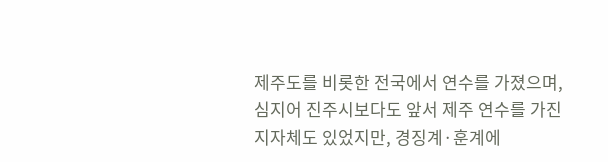제주도를 비롯한 전국에서 연수를 가졌으며, 심지어 진주시보다도 앞서 제주 연수를 가진 지자체도 있었지만, 경징계·훈계에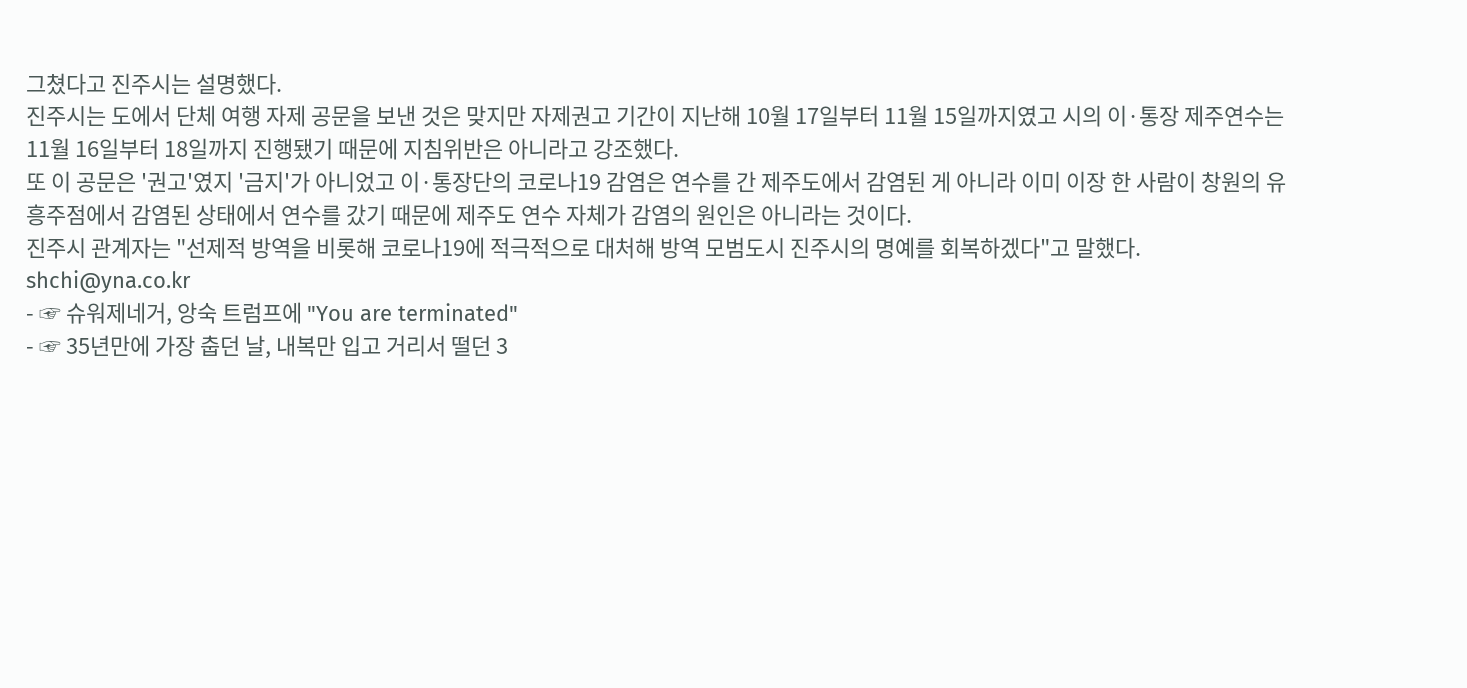그쳤다고 진주시는 설명했다.
진주시는 도에서 단체 여행 자제 공문을 보낸 것은 맞지만 자제권고 기간이 지난해 10월 17일부터 11월 15일까지였고 시의 이·통장 제주연수는 11월 16일부터 18일까지 진행됐기 때문에 지침위반은 아니라고 강조했다.
또 이 공문은 '권고'였지 '금지'가 아니었고 이·통장단의 코로나19 감염은 연수를 간 제주도에서 감염된 게 아니라 이미 이장 한 사람이 창원의 유흥주점에서 감염된 상태에서 연수를 갔기 때문에 제주도 연수 자체가 감염의 원인은 아니라는 것이다.
진주시 관계자는 "선제적 방역을 비롯해 코로나19에 적극적으로 대처해 방역 모범도시 진주시의 명예를 회복하겠다"고 말했다.
shchi@yna.co.kr
- ☞ 슈워제네거, 앙숙 트럼프에 "You are terminated"
- ☞ 35년만에 가장 춥던 날, 내복만 입고 거리서 떨던 3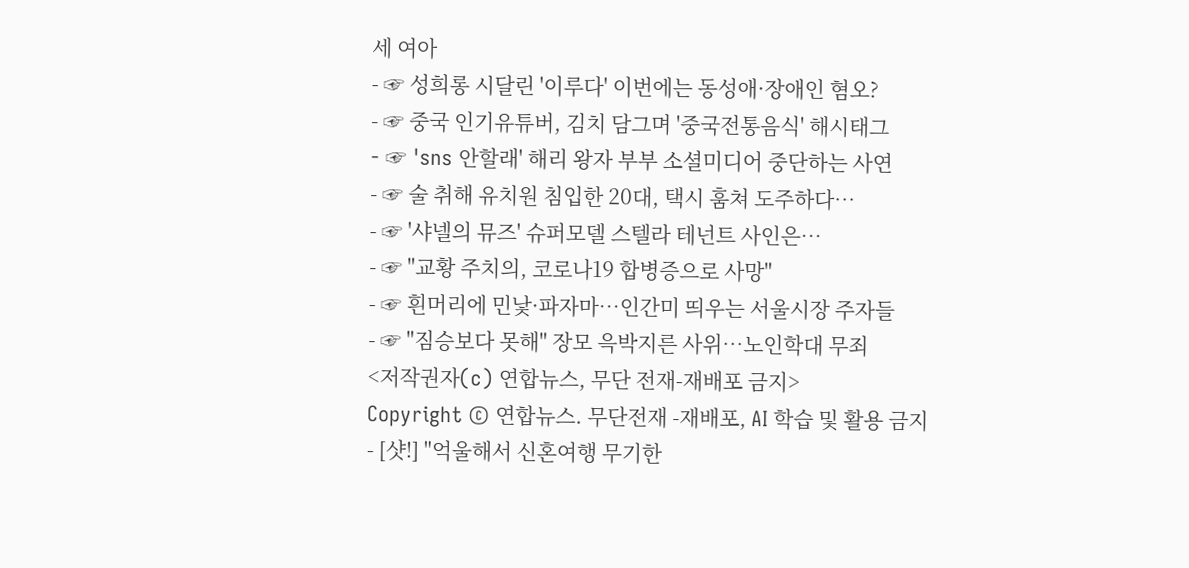세 여아
- ☞ 성희롱 시달린 '이루다' 이번에는 동성애·장애인 혐오?
- ☞ 중국 인기유튜버, 김치 담그며 '중국전통음식' 해시태그
- ☞ 'sns 안할래' 해리 왕자 부부 소셜미디어 중단하는 사연
- ☞ 술 취해 유치원 침입한 20대, 택시 훔쳐 도주하다…
- ☞ '샤넬의 뮤즈' 슈퍼모델 스텔라 테넌트 사인은…
- ☞ "교황 주치의, 코로나19 합병증으로 사망"
- ☞ 흰머리에 민낯·파자마…인간미 띄우는 서울시장 주자들
- ☞ "짐승보다 못해" 장모 윽박지른 사위…노인학대 무죄
<저작권자(c) 연합뉴스, 무단 전재-재배포 금지>
Copyright © 연합뉴스. 무단전재 -재배포, AI 학습 및 활용 금지
- [샷!] "억울해서 신혼여행 무기한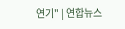연기" | 연합뉴스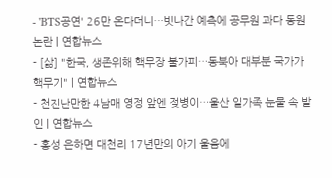- 'BTS공연' 26만 온다더니…빗나간 예측에 공무원 과다 동원 논란 | 연합뉴스
- [삶] "한국, 생존위해 핵무장 불가피…동북아 대부분 국가가 핵무기" | 연합뉴스
- 천진난만한 4남매 영정 앞엔 젖병이…울산 일가족 눈물 속 발인 | 연합뉴스
- 홍성 은하면 대천리 17년만의 아기 울음에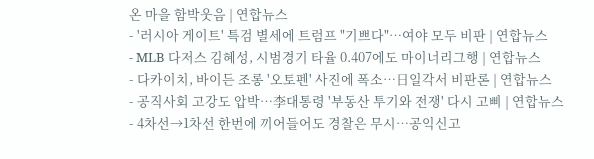온 마을 함박웃음 | 연합뉴스
- '러시아 게이트' 특검 별세에 트럼프 "기쁘다"…여야 모두 비판 | 연합뉴스
- MLB 다저스 김혜성, 시범경기 타율 0.407에도 마이너리그행 | 연합뉴스
- 다카이치, 바이든 조롱 '오토펜' 사진에 폭소…日일각서 비판론 | 연합뉴스
- 공직사회 고강도 압박…李대통령 '부동산 투기와 전쟁' 다시 고삐 | 연합뉴스
- 4차선→1차선 한번에 끼어들어도 경찰은 무시…공익신고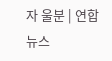자 울분 | 연합뉴스